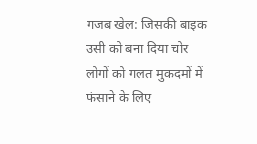गजब खेल: जिसकी बाइक उसी को बना दिया चोर
लोगों को गलत मुकदमों में फंसाने के लिए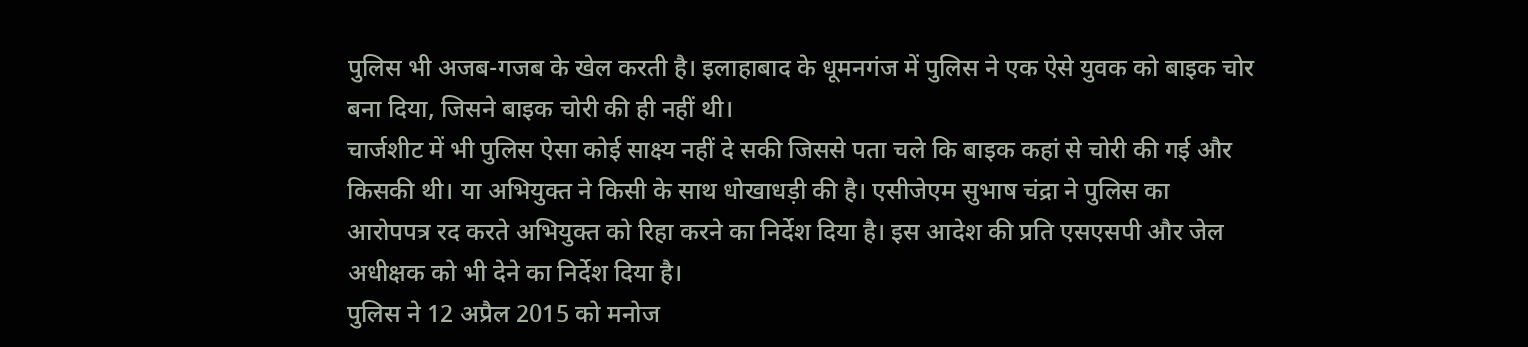पुलिस भी अजब-गजब के खेल करती है। इलाहाबाद के धूमनगंज में पुलिस ने एक ऐसे युवक को बाइक चोर बना दिया, जिसने बाइक चोरी की ही नहीं थी।
चार्जशीट में भी पुलिस ऐसा कोई साक्ष्य नहीं दे सकी जिससे पता चले कि बाइक कहां से चोरी की गई और किसकी थी। या अभियुक्त ने किसी के साथ धोखाधड़ी की है। एसीजेएम सुभाष चंद्रा ने पुलिस का आरोपपत्र रद करते अभियुक्त को रिहा करने का निर्देश दिया है। इस आदेश की प्रति एसएसपी और जेल अधीक्षक को भी देने का निर्देश दिया है।
पुलिस ने 12 अप्रैल 2015 को मनोज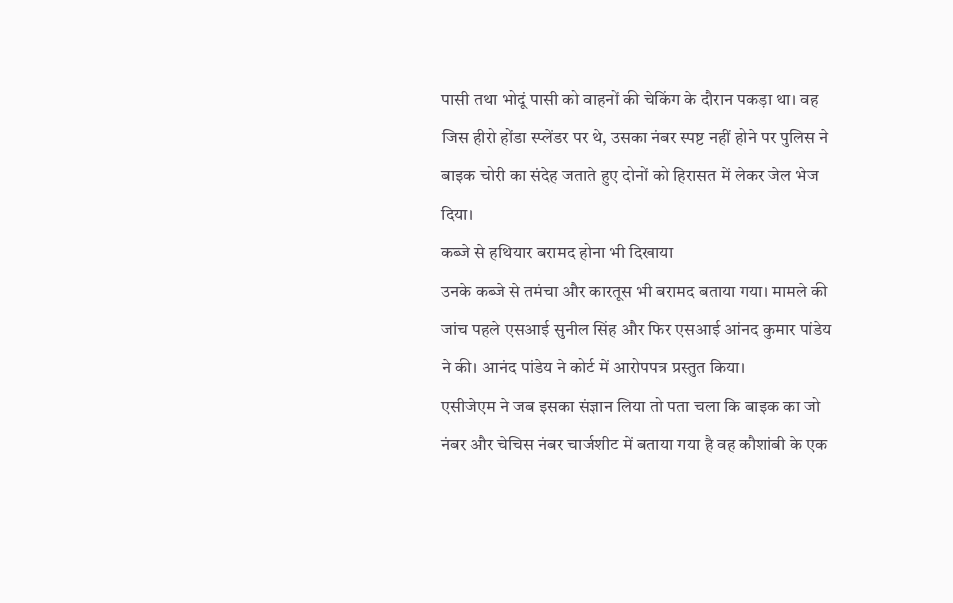पासी तथा भोदूं पासी को वाहनों की चेकिंग के दौरान पकड़ा था। वह जिस हीरो होंडा स्प्लेंडर पर थे, उसका नंबर स्पष्ट नहीं होने पर पुलिस ने बाइक चोरी का संदेह जताते हुए दोनों को हिरासत में लेकर जेल भेज दिया।
कब्जे से हथियार बरामद होना भी दिखाया
उनके कब्जे से तमंचा और कारतूस भी बरामद बताया गया। मामले की जांच पहले एसआई सुनील सिंह और फिर एसआई आंनद कुमार पांडेय ने की। आनंद पांडेय ने कोर्ट में आरोपपत्र प्रस्तुत किया।
एसीजेएम ने जब इसका संज्ञान लिया तो पता चला कि बाइक का जो नंबर और चेचिस नंबर चार्जशीट में बताया गया है वह कौशांबी के एक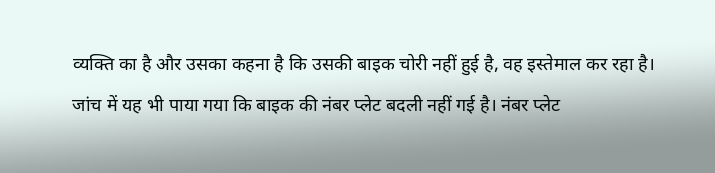व्यक्ति का है और उसका कहना है कि उसकी बाइक चोरी नहीं हुई है, वह इस्तेमाल कर रहा है।
जांच में यह भी पाया गया कि बाइक की नंबर प्लेट बदली नहीं गई है। नंबर प्लेट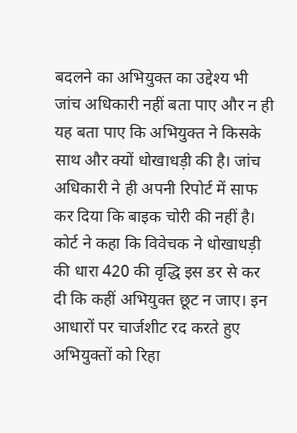बदलने का अभियुक्त का उद्देश्य भी जांच अधिकारी नहीं बता पाए और न ही यह बता पाए कि अभियुक्त ने किसके साथ और क्यों धोखाधड़ी की है। जांच अधिकारी ने ही अपनी रिपोर्ट में साफ कर दिया कि बाइक चोरी की नहीं है।
कोर्ट ने कहा कि विवेचक ने धोखाधड़ी की धारा 420 की वृद्धि इस डर से कर दी कि कहीं अभियुक्त छूट न जाए। इन आधारों पर चार्जशीट रद करते हुए अभियुक्तों को रिहा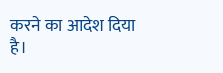करने का आदेश दिया है।